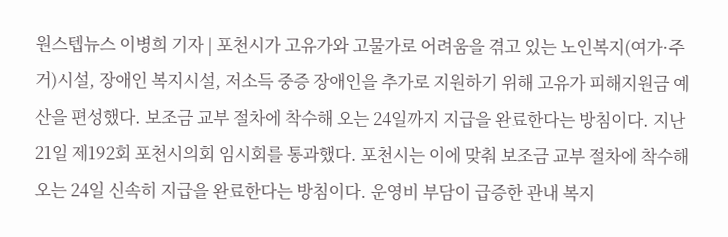원스텝뉴스 이병희 기자 | 포천시가 고유가와 고물가로 어려움을 겪고 있는 노인복지(여가·주거)시설, 장애인 복지시설, 저소득 중증 장애인을 추가로 지원하기 위해 고유가 피해지원금 예산을 편성했다. 보조금 교부 절차에 착수해 오는 24일까지 지급을 완료한다는 방침이다. 지난 21일 제192회 포천시의회 임시회를 통과했다. 포천시는 이에 맞춰 보조금 교부 절차에 착수해 오는 24일 신속히 지급을 완료한다는 방침이다. 운영비 부담이 급증한 관내 복지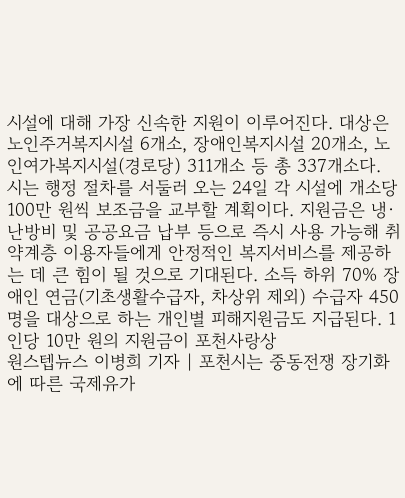시설에 대해 가장 신속한 지원이 이루어진다. 대상은 노인주거복지시설 6개소, 장애인복지시설 20개소, 노인여가복지시설(경로당) 311개소 등 총 337개소다. 시는 행정 절차를 서둘러 오는 24일 각 시설에 개소당 100만 원씩 보조금을 교부할 계획이다. 지원금은 냉·난방비 및 공공요금 납부 등으로 즉시 사용 가능해 취약계층 이용자들에게 안정적인 복지서비스를 제공하는 데 큰 힘이 될 것으로 기대된다. 소득 하위 70% 장애인 연금(기초생활수급자, 차상위 제외) 수급자 450명을 대상으로 하는 개인별 피해지원금도 지급된다. 1인당 10만 원의 지원금이 포천사랑상
원스텝뉴스 이병희 기자 | 포천시는 중동전쟁 장기화에 따른 국제유가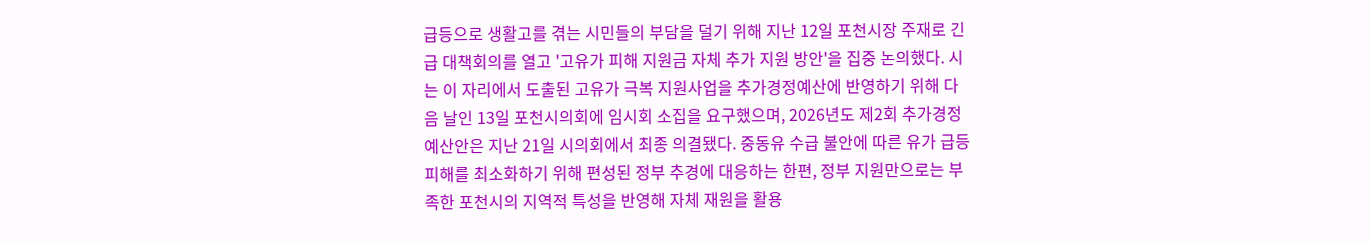급등으로 생활고를 겪는 시민들의 부담을 덜기 위해 지난 12일 포천시장 주재로 긴급 대책회의를 열고 '고유가 피해 지원금 자체 추가 지원 방안'을 집중 논의했다. 시는 이 자리에서 도출된 고유가 극복 지원사업을 추가경정예산에 반영하기 위해 다음 날인 13일 포천시의회에 임시회 소집을 요구했으며, 2026년도 제2회 추가경정예산안은 지난 21일 시의회에서 최종 의결됐다. 중동유 수급 불안에 따른 유가 급등 피해를 최소화하기 위해 편성된 정부 추경에 대응하는 한편, 정부 지원만으로는 부족한 포천시의 지역적 특성을 반영해 자체 재원을 활용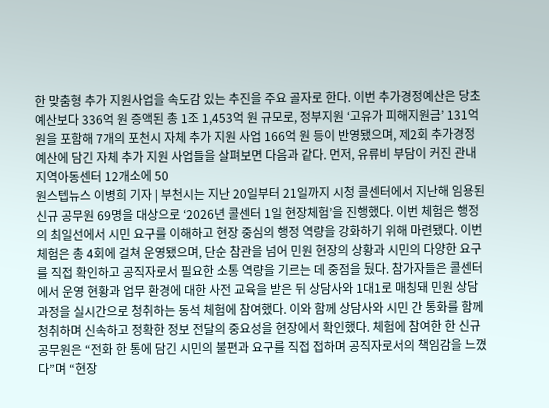한 맞춤형 추가 지원사업을 속도감 있는 추진을 주요 골자로 한다. 이번 추가경정예산은 당초 예산보다 336억 원 증액된 총 1조 1,453억 원 규모로, 정부지원 ‘고유가 피해지원금’ 131억 원을 포함해 7개의 포천시 자체 추가 지원 사업 166억 원 등이 반영됐으며, 제2회 추가경정예산에 담긴 자체 추가 지원 사업들을 살펴보면 다음과 같다. 먼저, 유류비 부담이 커진 관내 지역아동센터 12개소에 50
원스텝뉴스 이병희 기자 | 부천시는 지난 20일부터 21일까지 시청 콜센터에서 지난해 임용된 신규 공무원 69명을 대상으로 ‘2026년 콜센터 1일 현장체험’을 진행했다. 이번 체험은 행정의 최일선에서 시민 요구를 이해하고 현장 중심의 행정 역량을 강화하기 위해 마련됐다. 이번 체험은 총 4회에 걸쳐 운영됐으며, 단순 참관을 넘어 민원 현장의 상황과 시민의 다양한 요구를 직접 확인하고 공직자로서 필요한 소통 역량을 기르는 데 중점을 뒀다. 참가자들은 콜센터에서 운영 현황과 업무 환경에 대한 사전 교육을 받은 뒤 상담사와 1대1로 매칭돼 민원 상담 과정을 실시간으로 청취하는 동석 체험에 참여했다. 이와 함께 상담사와 시민 간 통화를 함께 청취하며 신속하고 정확한 정보 전달의 중요성을 현장에서 확인했다. 체험에 참여한 한 신규 공무원은 “전화 한 통에 담긴 시민의 불편과 요구를 직접 접하며 공직자로서의 책임감을 느꼈다”며 “현장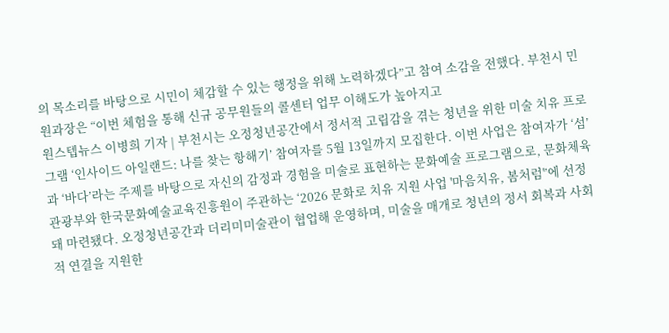의 목소리를 바탕으로 시민이 체감할 수 있는 행정을 위해 노력하겠다”고 참여 소감을 전했다. 부천시 민원과장은 “이번 체험을 통해 신규 공무원들의 콜센터 업무 이해도가 높아지고
원스텝뉴스 이병희 기자 | 부천시는 오정청년공간에서 정서적 고립감을 겪는 청년을 위한 미술 치유 프로그램 ‘인사이드 아일랜드: 나를 찾는 항해기’ 참여자를 5월 13일까지 모집한다. 이번 사업은 참여자가 ‘섬’과 ‘바다’라는 주제를 바탕으로 자신의 감정과 경험을 미술로 표현하는 문화예술 프로그램으로, 문화체육관광부와 한국문화예술교육진흥원이 주관하는 ‘2026 문화로 치유 지원 사업 '마음치유, 봄처럼'’에 선정돼 마련됐다. 오정청년공간과 더리미미술관이 협업해 운영하며, 미술을 매개로 청년의 정서 회복과 사회적 연결을 지원한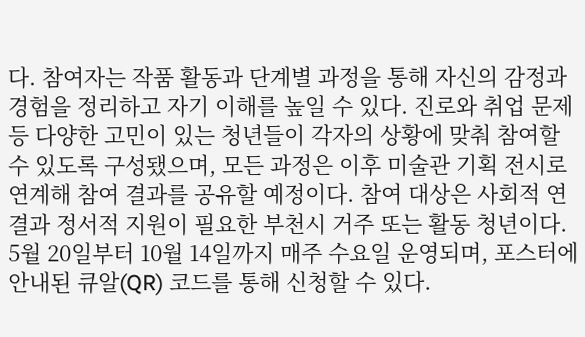다. 참여자는 작품 활동과 단계별 과정을 통해 자신의 감정과 경험을 정리하고 자기 이해를 높일 수 있다. 진로와 취업 문제 등 다양한 고민이 있는 청년들이 각자의 상황에 맞춰 참여할 수 있도록 구성됐으며, 모든 과정은 이후 미술관 기획 전시로 연계해 참여 결과를 공유할 예정이다. 참여 대상은 사회적 연결과 정서적 지원이 필요한 부천시 거주 또는 활동 청년이다. 5월 20일부터 10월 14일까지 매주 수요일 운영되며, 포스터에 안내된 큐알(QR) 코드를 통해 신청할 수 있다.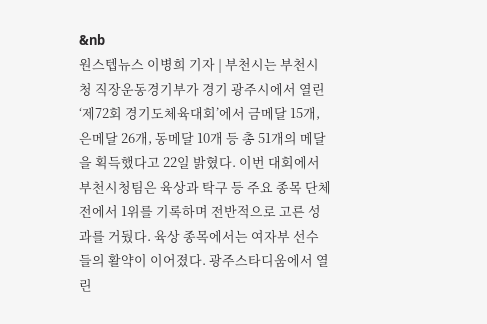&nb
원스텝뉴스 이병희 기자 | 부천시는 부천시청 직장운동경기부가 경기 광주시에서 열린 ‘제72회 경기도체육대회’에서 금메달 15개, 은메달 26개, 동메달 10개 등 총 51개의 메달을 획득했다고 22일 밝혔다. 이번 대회에서 부천시청팀은 육상과 탁구 등 주요 종목 단체전에서 1위를 기록하며 전반적으로 고른 성과를 거뒀다. 육상 종목에서는 여자부 선수들의 활약이 이어졌다. 광주스타디움에서 열린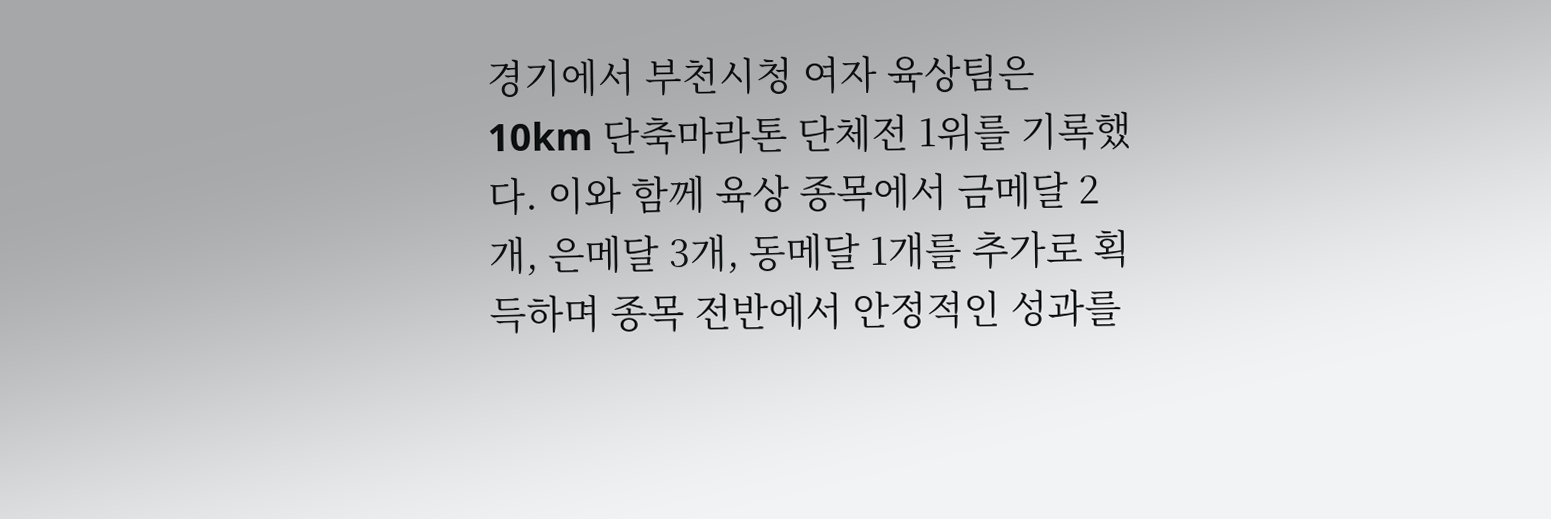경기에서 부천시청 여자 육상팀은 10km 단축마라톤 단체전 1위를 기록했다. 이와 함께 육상 종목에서 금메달 2개, 은메달 3개, 동메달 1개를 추가로 획득하며 종목 전반에서 안정적인 성과를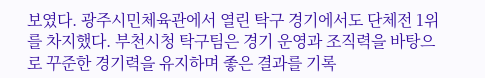보였다. 광주시민체육관에서 열린 탁구 경기에서도 단체전 1위를 차지했다. 부천시청 탁구팀은 경기 운영과 조직력을 바탕으로 꾸준한 경기력을 유지하며 좋은 결과를 기록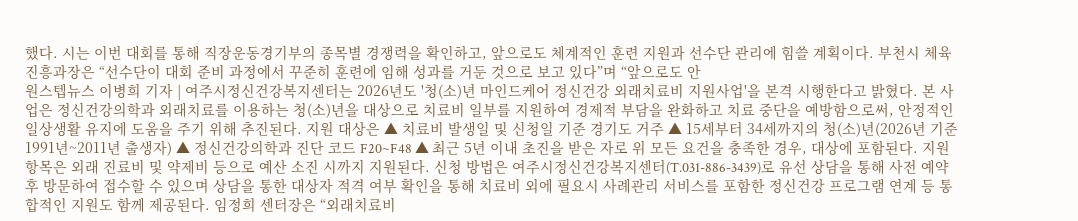했다. 시는 이번 대회를 통해 직장운동경기부의 종목별 경쟁력을 확인하고, 앞으로도 체계적인 훈련 지원과 선수단 관리에 힘쓸 계획이다. 부천시 체육진흥과장은 “선수단이 대회 준비 과정에서 꾸준히 훈련에 임해 성과를 거둔 것으로 보고 있다”며 “앞으로도 안
원스텝뉴스 이병희 기자 | 여주시정신건강복지센터는 2026년도 '청(소)년 마인드케어 정신건강 외래치료비 지원사업'을 본격 시행한다고 밝혔다. 본 사업은 정신건강의학과 외래치료를 이용하는 청(소)년을 대상으로 치료비 일부를 지원하여 경제적 부담을 완화하고 치료 중단을 예방함으로써, 안정적인 일상생활 유지에 도움을 주기 위해 추진된다. 지원 대상은 ▲ 치료비 발생일 및 신청일 기준 경기도 거주 ▲ 15세부터 34세까지의 청(소)년(2026년 기준 1991년~2011년 출생자) ▲ 정신건강의학과 진단 코드 F20~F48 ▲ 최근 5년 이내 초진을 받은 자로 위 모든 요건을 충족한 경우, 대상에 포함된다. 지원 항목은 외래 진료비 및 약제비 등으로 예산 소진 시까지 지원된다. 신청 방법은 여주시정신건강복지센터(T.031-886-3439)로 유선 상담을 통해 사전 예약 후 방문하여 접수할 수 있으며 상담을 통한 대상자 적격 여부 확인을 통해 치료비 외에 필요시 사례관리 서비스를 포함한 정신건강 프로그램 연계 등 통합적인 지원도 함께 제공된다. 임정희 센터장은 “외래치료비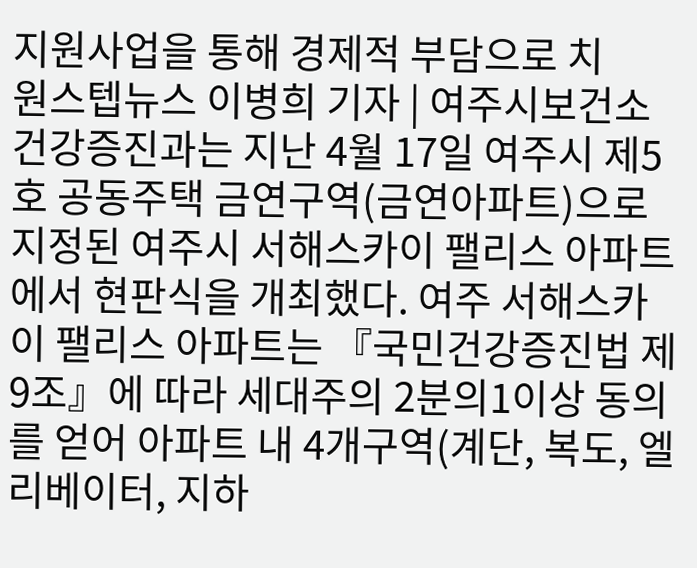지원사업을 통해 경제적 부담으로 치
원스텝뉴스 이병희 기자 | 여주시보건소 건강증진과는 지난 4월 17일 여주시 제5호 공동주택 금연구역(금연아파트)으로 지정된 여주시 서해스카이 팰리스 아파트에서 현판식을 개최했다. 여주 서해스카이 팰리스 아파트는 『국민건강증진법 제9조』에 따라 세대주의 2분의1이상 동의를 얻어 아파트 내 4개구역(계단, 복도, 엘리베이터, 지하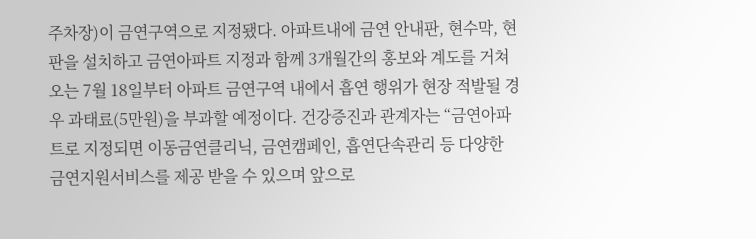주차장)이 금연구역으로 지정됐다. 아파트내에 금연 안내판, 현수막, 현판을 설치하고 금연아파트 지정과 함께 3개월간의 홍보와 계도를 거쳐 오는 7월 18일부터 아파트 금연구역 내에서 흡연 행위가 현장 적발될 경우 과태료(5만원)을 부과할 예정이다. 건강증진과 관계자는 “금연아파트로 지정되면 이동금연클리닉, 금연캠페인, 흡연단속관리 등 다양한 금연지원서비스를 제공 받을 수 있으며 앞으로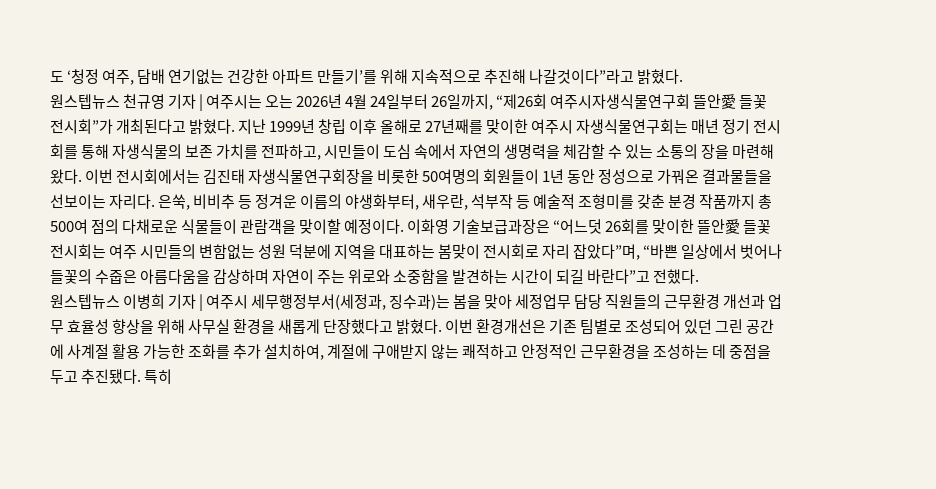도 ‘청정 여주, 담배 연기없는 건강한 아파트 만들기’를 위해 지속적으로 추진해 나갈것이다”라고 밝혔다.
원스텝뉴스 천규영 기자 | 여주시는 오는 2026년 4월 24일부터 26일까지, “제26회 여주시자생식물연구회 뜰안愛 들꽃 전시회”가 개최된다고 밝혔다. 지난 1999년 창립 이후 올해로 27년째를 맞이한 여주시 자생식물연구회는 매년 정기 전시회를 통해 자생식물의 보존 가치를 전파하고, 시민들이 도심 속에서 자연의 생명력을 체감할 수 있는 소통의 장을 마련해 왔다. 이번 전시회에서는 김진태 자생식물연구회장을 비롯한 50여명의 회원들이 1년 동안 정성으로 가꿔온 결과물들을 선보이는 자리다. 은쑥, 비비추 등 정겨운 이름의 야생화부터, 새우란, 석부작 등 예술적 조형미를 갖춘 분경 작품까지 총 500여 점의 다채로운 식물들이 관람객을 맞이할 예정이다. 이화영 기술보급과장은 “어느덧 26회를 맞이한 뜰안愛 들꽃 전시회는 여주 시민들의 변함없는 성원 덕분에 지역을 대표하는 봄맞이 전시회로 자리 잡았다”며, “바쁜 일상에서 벗어나 들꽃의 수줍은 아름다움을 감상하며 자연이 주는 위로와 소중함을 발견하는 시간이 되길 바란다”고 전했다.
원스텝뉴스 이병희 기자 | 여주시 세무행정부서(세정과, 징수과)는 봄을 맞아 세정업무 담당 직원들의 근무환경 개선과 업무 효율성 향상을 위해 사무실 환경을 새롭게 단장했다고 밝혔다. 이번 환경개선은 기존 팀별로 조성되어 있던 그린 공간에 사계절 활용 가능한 조화를 추가 설치하여, 계절에 구애받지 않는 쾌적하고 안정적인 근무환경을 조성하는 데 중점을 두고 추진됐다. 특히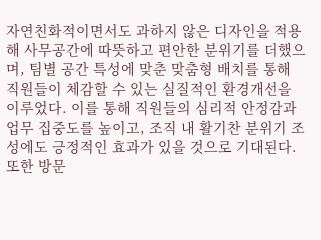자연친화적이면서도 과하지 않은 디자인을 적용해 사무공간에 따뜻하고 편안한 분위기를 더했으며, 팀별 공간 특성에 맞춘 맞춤형 배치를 통해 직원들이 체감할 수 있는 실질적인 환경개선을 이루었다. 이를 통해 직원들의 심리적 안정감과 업무 집중도를 높이고, 조직 내 활기찬 분위기 조성에도 긍정적인 효과가 있을 것으로 기대된다. 또한 방문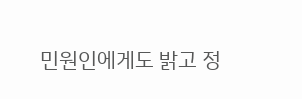민원인에게도 밝고 정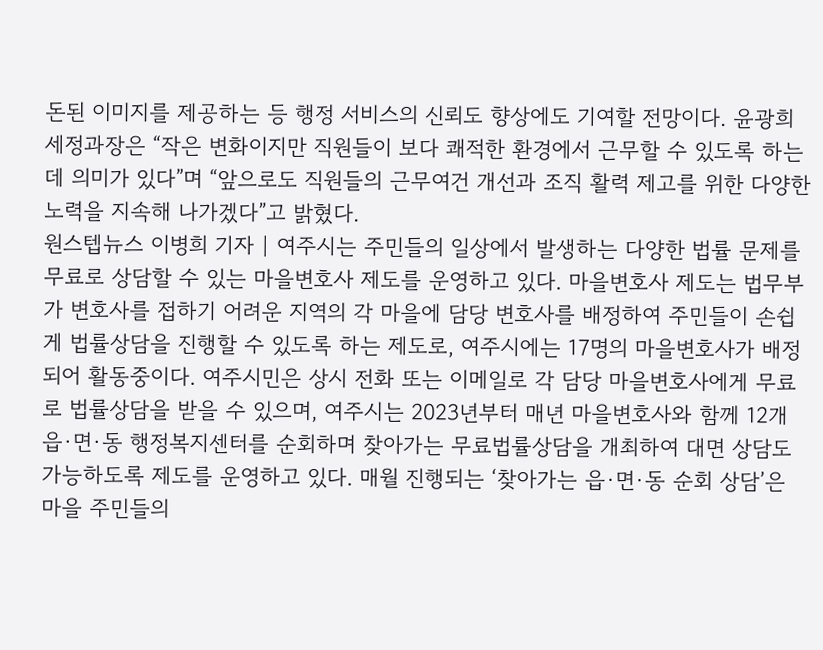돈된 이미지를 제공하는 등 행정 서비스의 신뢰도 향상에도 기여할 전망이다. 윤광희 세정과장은 “작은 변화이지만 직원들이 보다 쾌적한 환경에서 근무할 수 있도록 하는 데 의미가 있다”며 “앞으로도 직원들의 근무여건 개선과 조직 활력 제고를 위한 다양한 노력을 지속해 나가겠다”고 밝혔다.
원스텝뉴스 이병희 기자 | 여주시는 주민들의 일상에서 발생하는 다양한 법률 문제를 무료로 상담할 수 있는 마을변호사 제도를 운영하고 있다. 마을변호사 제도는 법무부가 변호사를 접하기 어려운 지역의 각 마을에 담당 변호사를 배정하여 주민들이 손쉽게 법률상담을 진행할 수 있도록 하는 제도로, 여주시에는 17명의 마을변호사가 배정되어 활동중이다. 여주시민은 상시 전화 또는 이메일로 각 담당 마을변호사에게 무료로 법률상담을 받을 수 있으며, 여주시는 2023년부터 매년 마을변호사와 함께 12개 읍·면·동 행정복지센터를 순회하며 찾아가는 무료법률상담을 개최하여 대면 상담도 가능하도록 제도를 운영하고 있다. 매월 진행되는 ‘찾아가는 읍·면·동 순회 상담’은 마을 주민들의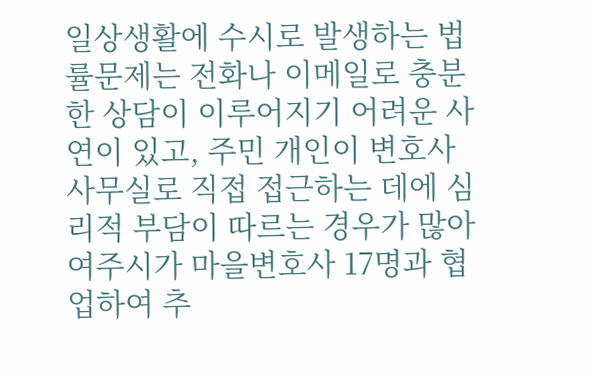일상생활에 수시로 발생하는 법률문제는 전화나 이메일로 충분한 상담이 이루어지기 어려운 사연이 있고, 주민 개인이 변호사 사무실로 직접 접근하는 데에 심리적 부담이 따르는 경우가 많아 여주시가 마을변호사 17명과 협업하여 추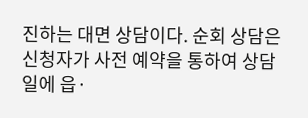진하는 대면 상담이다. 순회 상담은 신청자가 사전 예약을 통하여 상담일에 읍·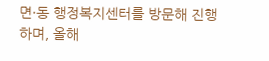면·동 행정복지센터를 방문해 진행하며, 올해